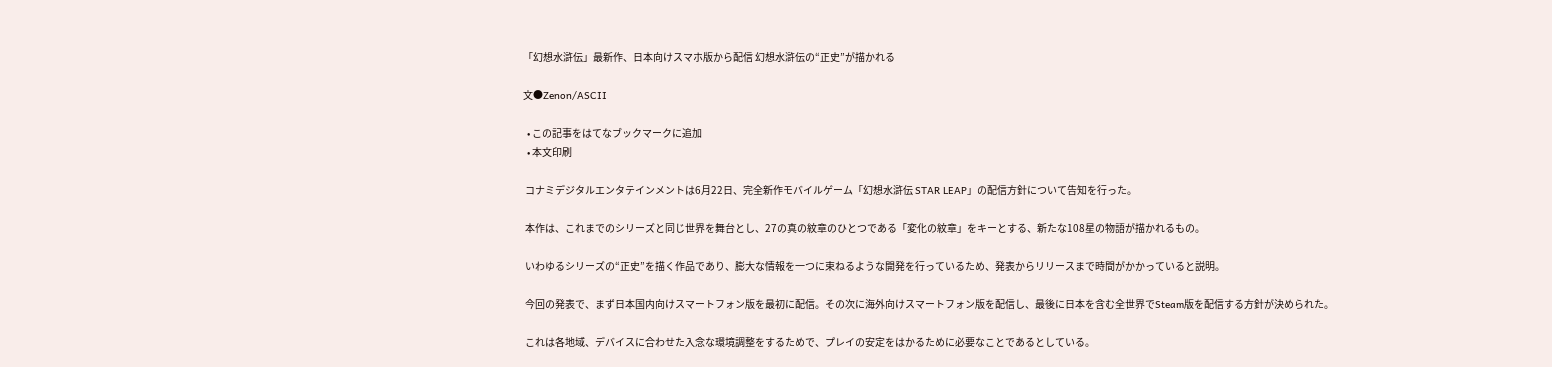「幻想水滸伝」最新作、日本向けスマホ版から配信 幻想水滸伝の“正史”が描かれる

文●Zenon/ASCII

  • この記事をはてなブックマークに追加
  • 本文印刷

 コナミデジタルエンタテインメントは6月22日、完全新作モバイルゲーム「幻想水滸伝 STAR LEAP」の配信方針について告知を行った。

 本作は、これまでのシリーズと同じ世界を舞台とし、27の真の紋章のひとつである「変化の紋章」をキーとする、新たな108星の物語が描かれるもの。

 いわゆるシリーズの“正史”を描く作品であり、膨大な情報を一つに束ねるような開発を行っているため、発表からリリースまで時間がかかっていると説明。

 今回の発表で、まず日本国内向けスマートフォン版を最初に配信。その次に海外向けスマートフォン版を配信し、最後に日本を含む全世界でSteam版を配信する方針が決められた。

 これは各地域、デバイスに合わせた入念な環境調整をするためで、プレイの安定をはかるために必要なことであるとしている。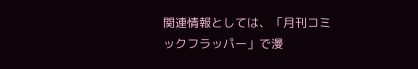関連情報としては、「月刊コミックフラッパー」で漫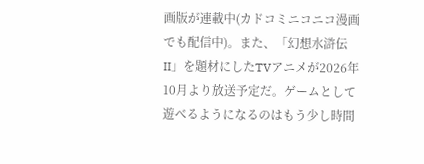画版が連載中(カドコミニコニコ漫画でも配信中)。また、「幻想水滸伝II」を題材にしたTVアニメが2026年10月より放送予定だ。ゲームとして遊べるようになるのはもう少し時間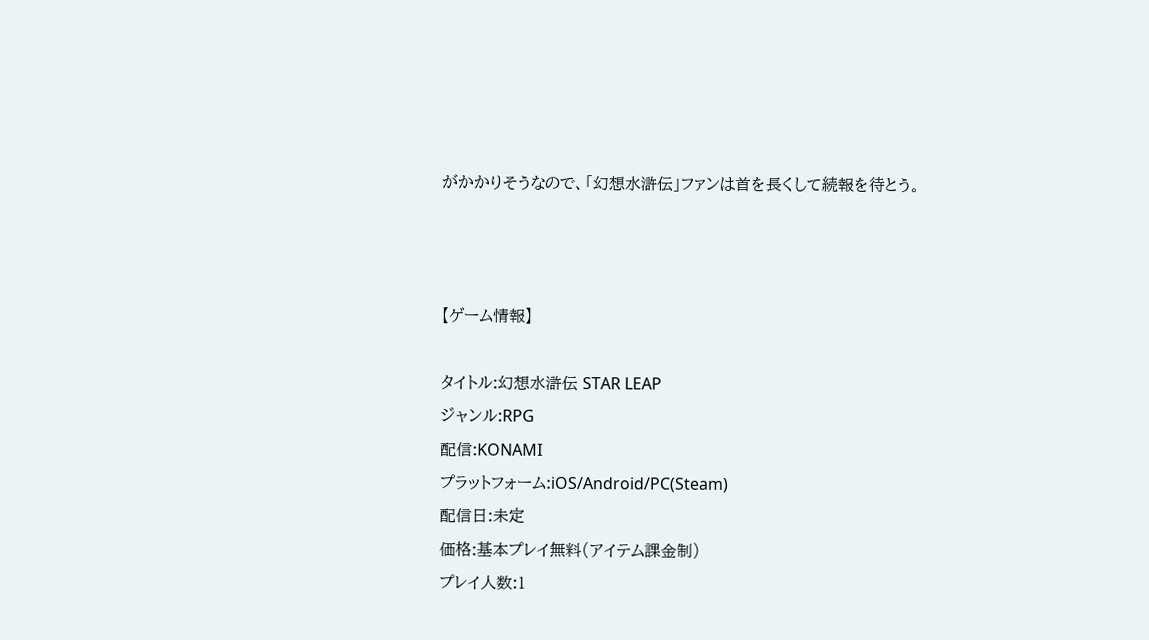がかかりそうなので、「幻想水滸伝」ファンは首を長くして続報を待とう。



【ゲーム情報】

タイトル:幻想水滸伝 STAR LEAP
ジャンル:RPG
配信:KONAMI
プラットフォーム:iOS/Android/PC(Steam)
配信日:未定
価格:基本プレイ無料(アイテム課金制)
プレイ人数:1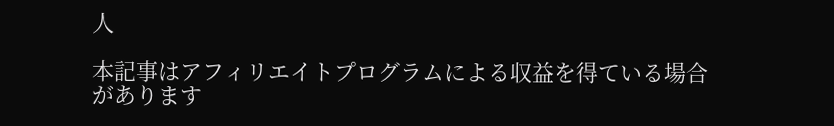人

本記事はアフィリエイトプログラムによる収益を得ている場合があります